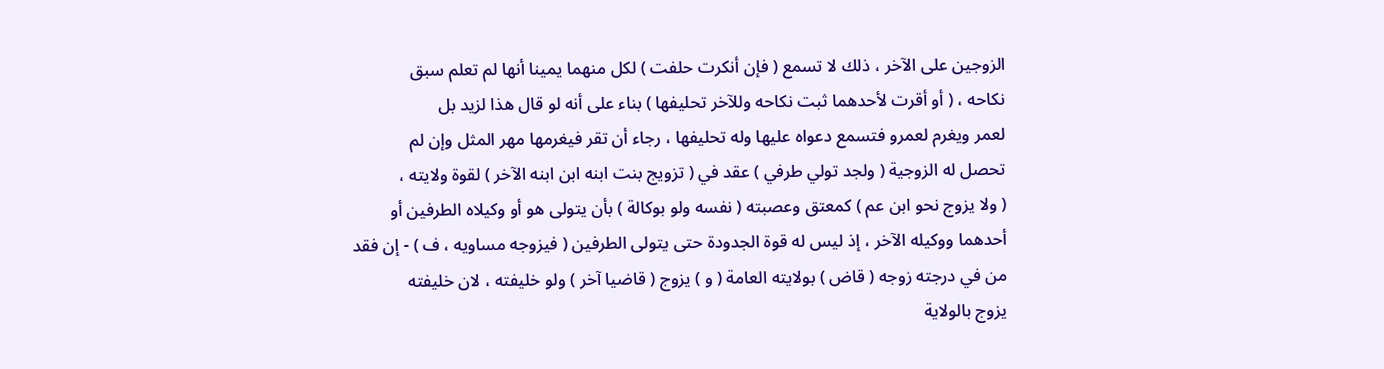الزوجين على الآخر ، ذلك لا تسمع ( فإن أنكرت حلفت ) لكل منهما يمينا أنها لم تعلم سبق
نكاحه ، ( أو أقرت لأحدهما ثبت نكاحه وللآخر تحليفها ) بناء على أنه لو قال هذا لزيد بل
لعمر ويغرم لعمرو فتسمع دعواه عليها وله تحليفها ، رجاء أن تقر فيغرمها مهر المثل وإن لم
تحصل له الزوجية ( ولجد تولي طرفي ) عقد في ( تزويج بنت ابنه ابن ابنه الآخر ) لقوة ولايته ،
( ولا يزوج نحو ابن عم ) كمعتق وعصبته ( نفسه ولو بوكالة ) بأن يتولى هو أو وكيلاه الطرفين أو
أحدهما ووكيله الآخر ، إذ ليس له قوة الجدودة حتى يتولى الطرفين ( فيزوجه مساويه ، ف ) - إن فقد
من في درجته زوجه ( قاض ) بولايته العامة ( و ) يزوج ( قاضيا آخر ) ولو خليفته ، لان خليفته
يزوج بالولاية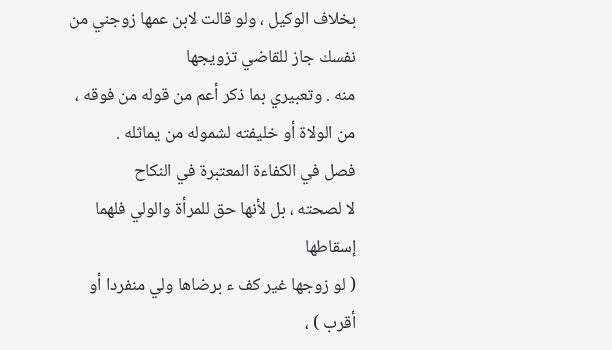بخلاف الوكيل ، ولو قالت لابن عمها زوجني من نفسك جاز للقاضي تزويجها
منه . وتعبيري بما ذكر أعم من قوله من فوقه ، من الولاة أو خليفته لشموله من يماثله .
فصل في الكفاءة المعتبرة في النكاح
لا لصحته ، بل لأنها حق للمرأة والولي فلهما إسقاطها
( لو زوجها غير كف ء برضاها ولي منفردا أو أقرب ) ،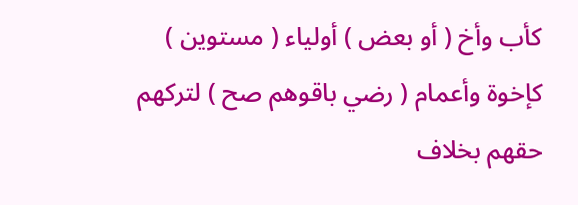كأب وأخ ( أو بعض ) أولياء ( مستوين )
كإخوة وأعمام ( رضي باقوهم صح ) لتركهم حقهم بخلاف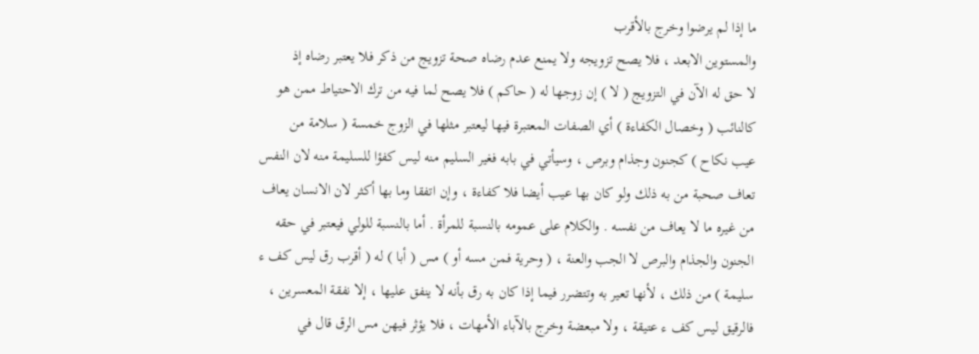ما إذا لم يرضوا وخرج بالأقرب
والمستوين الابعد ، فلا يصح تزويجه ولا يمنع عدم رضاه صحة تزويج من ذكر فلا يعتبر رضاه إذ
لا حق له الآن في التزويج ( لا ) إن زوجها له ( حاكم ) فلا يصح لما فيه من ترك الاحتياط ممن هو
كالنائب ( وخصال الكفاءة ) أي الصفات المعتبرة فيها ليعتبر مثلها في الزوج خمسة ( سلامة من
عيب نكاح ) كجنون وجذام وبرص ، وسيأتي في بابه فغير السليم منه ليس كفؤا للسليمة منه لان النفس
تعاف صحبة من به ذلك ولو كان بها عيب أيضا فلا كفاءة ، وإن اتفقا وما بها أكثر لان الانسان يعاف
من غيره ما لا يعاف من نفسه . والكلام على عمومه بالنسبة للمرأة . أما بالنسبة للولي فيعتبر في حقه
الجنون والجذام والبرص لا الجب والعنة ، ( وحرية فمن مسه أو ) مس ( أبا ) له ( أقرب رق ليس كف ء
سليمة ) من ذلك ، لأنها تعير به وتتضرر فيما إذا كان به رق بأنه لا ينفق عليها ، إلا نفقة المعسرين ،
فالرقيق ليس كف ء عتيقة ، ولا مبعضة وخرج بالآباء الأمهات ، فلا يؤثر فيهن مس الرق قال في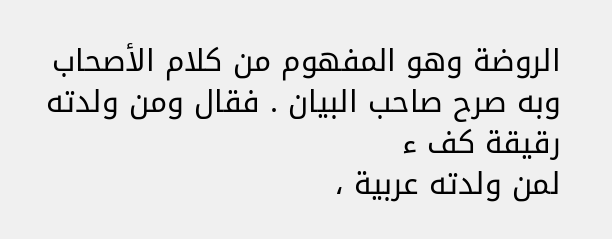الروضة وهو المفهوم من كلام الأصحاب وبه صرح صاحب البيان . فقال ومن ولدته رقيقة كف ء
لمن ولدته عربية ،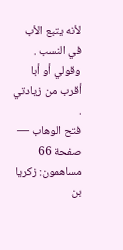لأنه يتبع الأب في النسب . وقولي أو أبا أقرب من زيادتي .
فتح الوهاب — صفحة 66
مساهمون: زكريا بن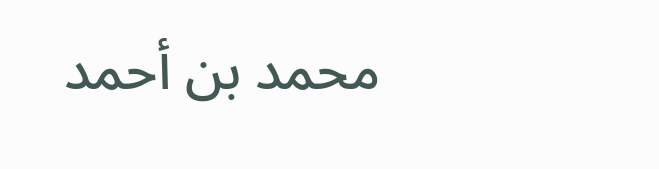محمد بن أحمد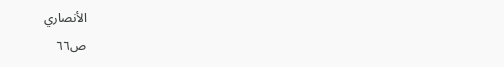الأنصاري
ص٦٦